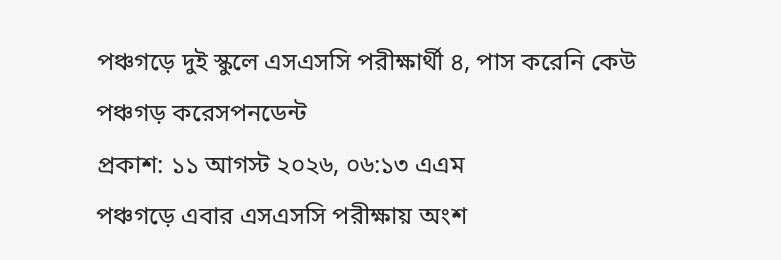পঞ্চগড়ে দুই স্কুলে এসএসসি পরীক্ষার্থী ৪, পাস করেনি কেউ
পঞ্চগড় করেসপনডেন্ট
প্রকাশ: ১১ আগস্ট ২০২৬, ০৬:১৩ এএম
পঞ্চগড়ে এবার এসএসসি পরীক্ষায় অংশ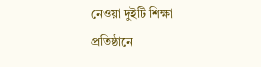নেওয়া দুইটি শিক্ষা প্রতিষ্ঠানে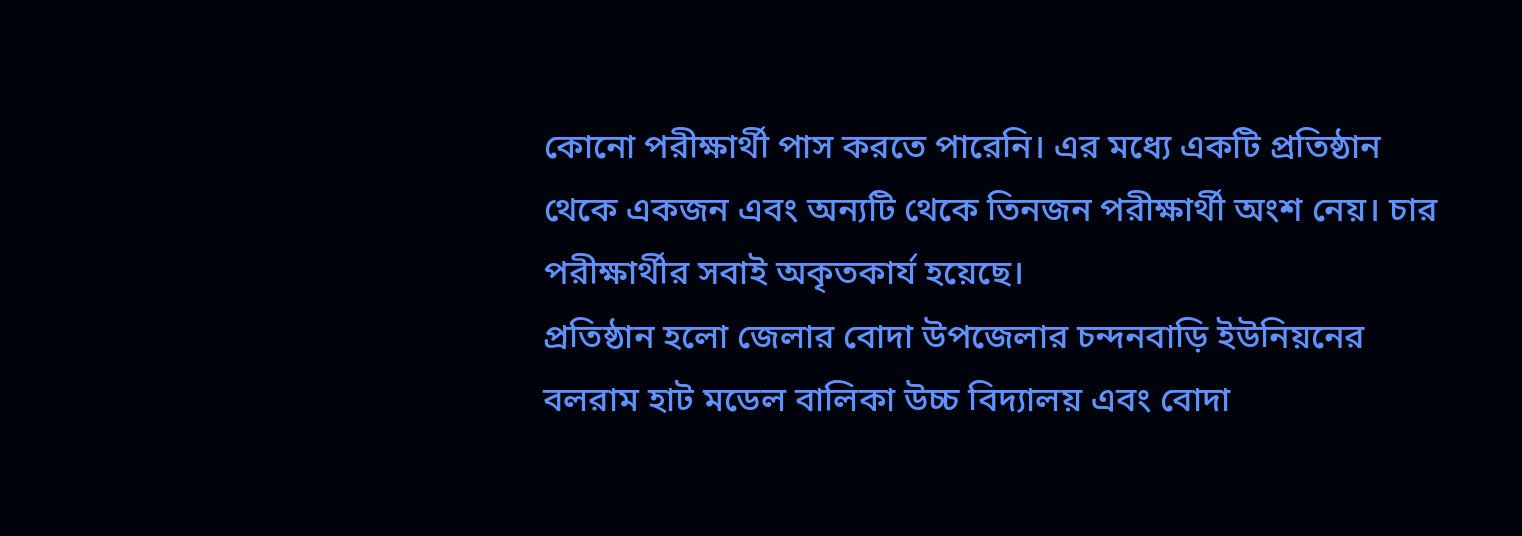কোনো পরীক্ষার্থী পাস করতে পারেনি। এর মধ্যে একটি প্রতিষ্ঠান থেকে একজন এবং অন্যটি থেকে তিনজন পরীক্ষার্থী অংশ নেয়। চার পরীক্ষার্থীর সবাই অকৃতকার্য হয়েছে।
প্রতিষ্ঠান হলো জেলার বোদা উপজেলার চন্দনবাড়ি ইউনিয়নের বলরাম হাট মডেল বালিকা উচ্চ বিদ্যালয় এবং বোদা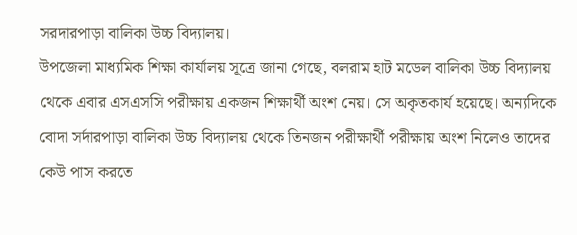সরদারপাড়া বালিকা উচ্চ বিদ্যালয়।
উপজেলা মাধ্যমিক শিক্ষা কার্যালয় সূত্রে জানা গেছে, বলরাম হাট মডেল বালিকা উচ্চ বিদ্যালয় থেকে এবার এসএসসি পরীক্ষায় একজন শিক্ষার্থী অংশ নেয়। সে অকৃতকার্য হয়েছে। অন্যদিকে বোদা সর্দারপাড়া বালিকা উচ্চ বিদ্যালয় থেকে তিনজন পরীক্ষার্থী পরীক্ষায় অংশ নিলেও তাদের কেউ পাস করতে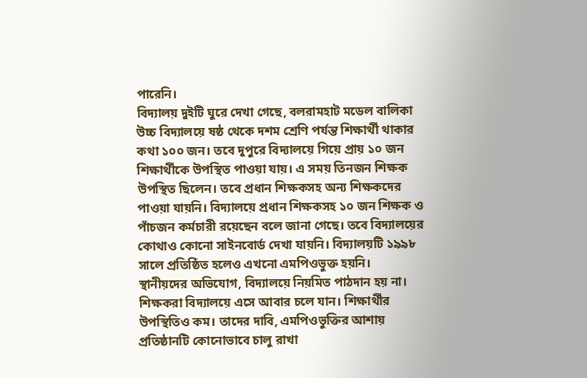পারেনি।
বিদ্যালয় দুইটি ঘুরে দেখা গেছে, বলরামহাট মডেল বালিকা উচ্চ বিদ্যালয়ে ষষ্ঠ থেকে দশম শ্রেণি পর্যন্ত শিক্ষার্থী থাকার কথা ১০০ জন। তবে দুপুরে বিদ্যালয়ে গিয়ে প্রায় ১০ জন শিক্ষার্থীকে উপস্থিত পাওয়া যায়। এ সময় তিনজন শিক্ষক উপস্থিত ছিলেন। তবে প্রধান শিক্ষকসহ অন্য শিক্ষকদের পাওয়া যায়নি। বিদ্যালয়ে প্রধান শিক্ষকসহ ১০ জন শিক্ষক ও পাঁচজন কর্মচারী রয়েছেন বলে জানা গেছে। তবে বিদ্যালয়ের কোথাও কোনো সাইনবোর্ড দেখা যায়নি। বিদ্যালয়টি ১৯৯৮ সালে প্রতিষ্ঠিত হলেও এখনো এমপিওভুক্ত হয়নি।
স্থানীয়দের অভিযোগ, বিদ্যালয়ে নিয়মিত পাঠদান হয় না। শিক্ষকরা বিদ্যালয়ে এসে আবার চলে যান। শিক্ষার্থীর উপস্থিতিও কম। তাদের দাবি, এমপিওভুক্তির আশায় প্রতিষ্ঠানটি কোনোভাবে চালু রাখা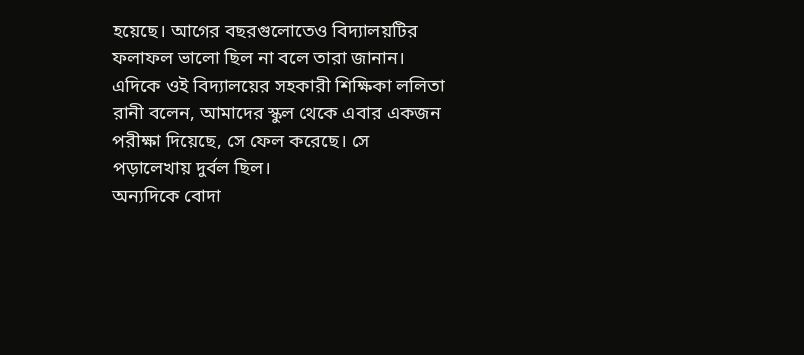হয়েছে। আগের বছরগুলোতেও বিদ্যালয়টির ফলাফল ভালো ছিল না বলে তারা জানান।
এদিকে ওই বিদ্যালয়ের সহকারী শিক্ষিকা ললিতা রানী বলেন, আমাদের স্কুল থেকে এবার একজন পরীক্ষা দিয়েছে, সে ফেল করেছে। সে পড়ালেখায় দুর্বল ছিল।
অন্যদিকে বোদা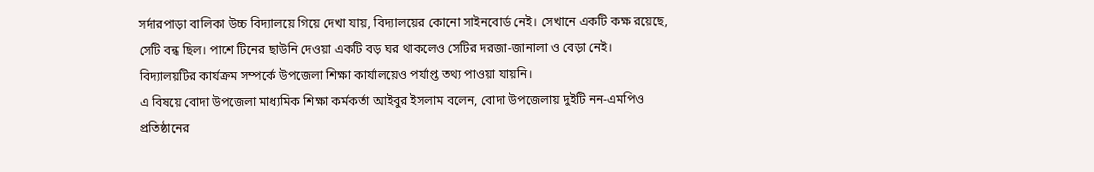সর্দারপাড়া বালিকা উচ্চ বিদ্যালয়ে গিয়ে দেখা যায়, বিদ্যালয়ের কোনো সাইনবোর্ড নেই। সেখানে একটি কক্ষ রয়েছে, সেটি বন্ধ ছিল। পাশে টিনের ছাউনি দেওয়া একটি বড় ঘর থাকলেও সেটির দরজা-জানালা ও বেড়া নেই। বিদ্যালয়টির কার্যক্রম সম্পর্কে উপজেলা শিক্ষা কার্যালয়েও পর্যাপ্ত তথ্য পাওয়া যায়নি।
এ বিষয়ে বোদা উপজেলা মাধ্যমিক শিক্ষা কর্মকর্তা আইবুর ইসলাম বলেন, বোদা উপজেলায় দুইটি নন-এমপিও প্রতিষ্ঠানের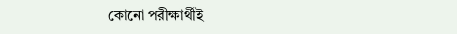কোনো পরীক্ষার্থীই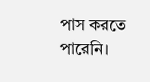পাস করতে পারেনি।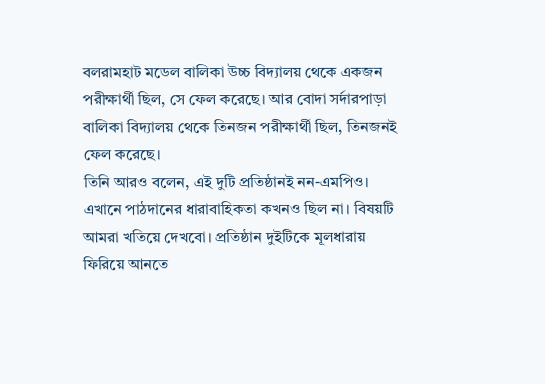বলরামহাট মডেল বালিকা উচ্চ বিদ্যালয় থেকে একজন পরীক্ষার্থী ছিল, সে ফেল করেছে। আর বোদা সর্দারপাড়া বালিকা বিদ্যালয় থেকে তিনজন পরীক্ষার্থী ছিল, তিনজনই ফেল করেছে।
তিনি আরও বলেন, এই দুটি প্রতিষ্ঠানই নন-এমপিও। এখানে পাঠদানের ধারাবাহিকতা কখনও ছিল না। বিষয়টি আমরা খতিয়ে দেখবো। প্রতিষ্ঠান দুইটিকে মূলধারায় ফিরিয়ে আনতে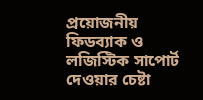প্রয়োজনীয় ফিডব্যাক ও লজিস্টিক সাপোর্ট দেওয়ার চেষ্টা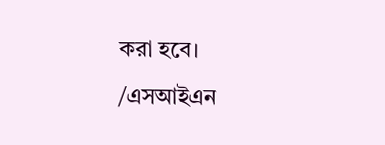করা হবে।
/এসআইএন